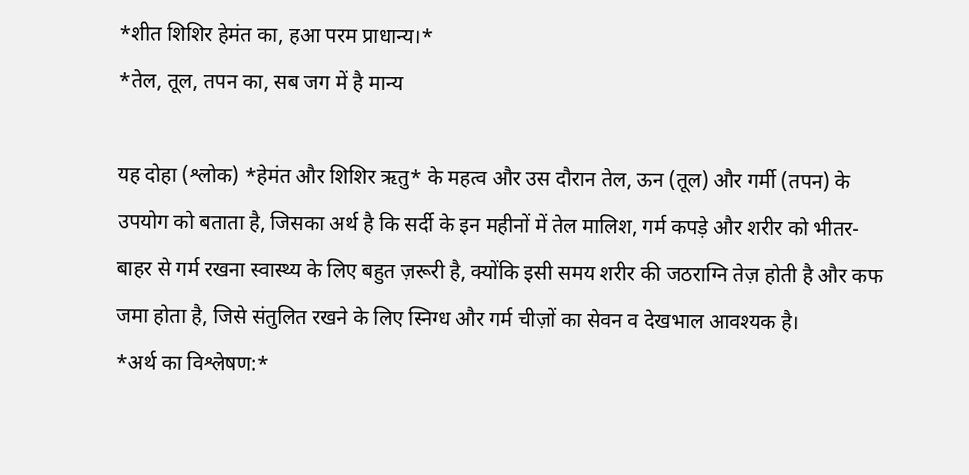*शीत शिशिर हेमंत का, हआ परम प्राधान्य।*
*तेल, तूल, तपन का, सब जग में है मान्य

यह दोहा (श्लोक) *हेमंत और शिशिर ऋतु* के महत्व और उस दौरान तेल, ऊन (तूल) और गर्मी (तपन) के उपयोग को बताता है, जिसका अर्थ है कि सर्दी के इन महीनों में तेल मालिश, गर्म कपड़े और शरीर को भीतर-बाहर से गर्म रखना स्वास्थ्य के लिए बहुत ज़रूरी है, क्योंकि इसी समय शरीर की जठराग्नि तेज़ होती है और कफ जमा होता है, जिसे संतुलित रखने के लिए स्निग्ध और गर्म चीज़ों का सेवन व देखभाल आवश्यक है।
*अर्थ का विश्लेषण:*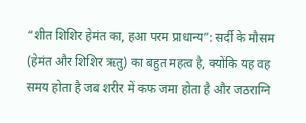“शीत शिशिर हेमंत का, हआ परम प्राधान्य”: सर्दी के मौसम (हेमंत और शिशिर ऋतु) का बहुत महत्व है, क्योंकि यह वह समय होता है जब शरीर में कफ जमा होता है और जठराग्नि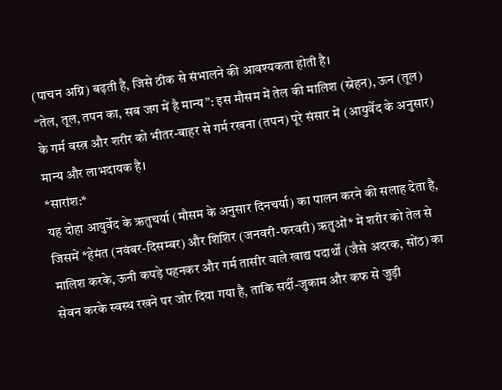(पाचन अग्नि) बढ़ती है, जिसे ठीक से संभालने की आवश्यकता होती है।
“तेल, तूल, तपन का, सब जग में है मान्य”: इस मौसम में तेल की मालिश (स्नेहन), ऊन (तूल) के गर्म वस्त्र और शरीर को भीतर-बाहर से गर्म रखना (तपन) पूरे संसार में (आयुर्वेद के अनुसार) मान्य और लाभदायक है।
*सारांश:*
यह दोहा आयुर्वेद के ऋतुचर्या (मौसम के अनुसार दिनचर्या) का पालन करने की सलाह देता है, जिसमें *हेमंत (नवंबर-दिसम्बर) और शिशिर (जनवरी-फरवरी) ऋतुओं* में शरीर को तेल से मालिश करके, ऊनी कपड़े पहनकर और गर्म तासीर वाले खाद्य पदार्थों (जैसे अदरक, सोंठ) का सेवन करके स्वस्थ रखने पर जोर दिया गया है, ताकि सर्दी-जुकाम और कफ से जुड़ी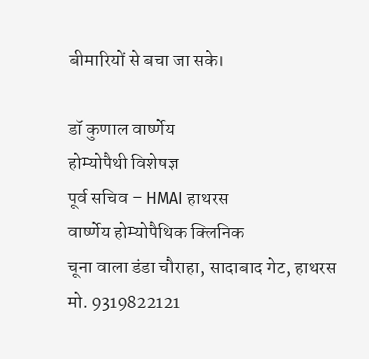बीमारियों से बचा जा सके।

डॉ कुणाल वार्ष्णेय
होम्योपैथी विशेषज्ञ
पूर्व सचिव – HMAI हाथरस
वार्ष्णेय होम्योपैथिक क्लिनिक
चूना वाला डंडा चौराहा, सादाबाद गेट, हाथरस
मो. 9319822121